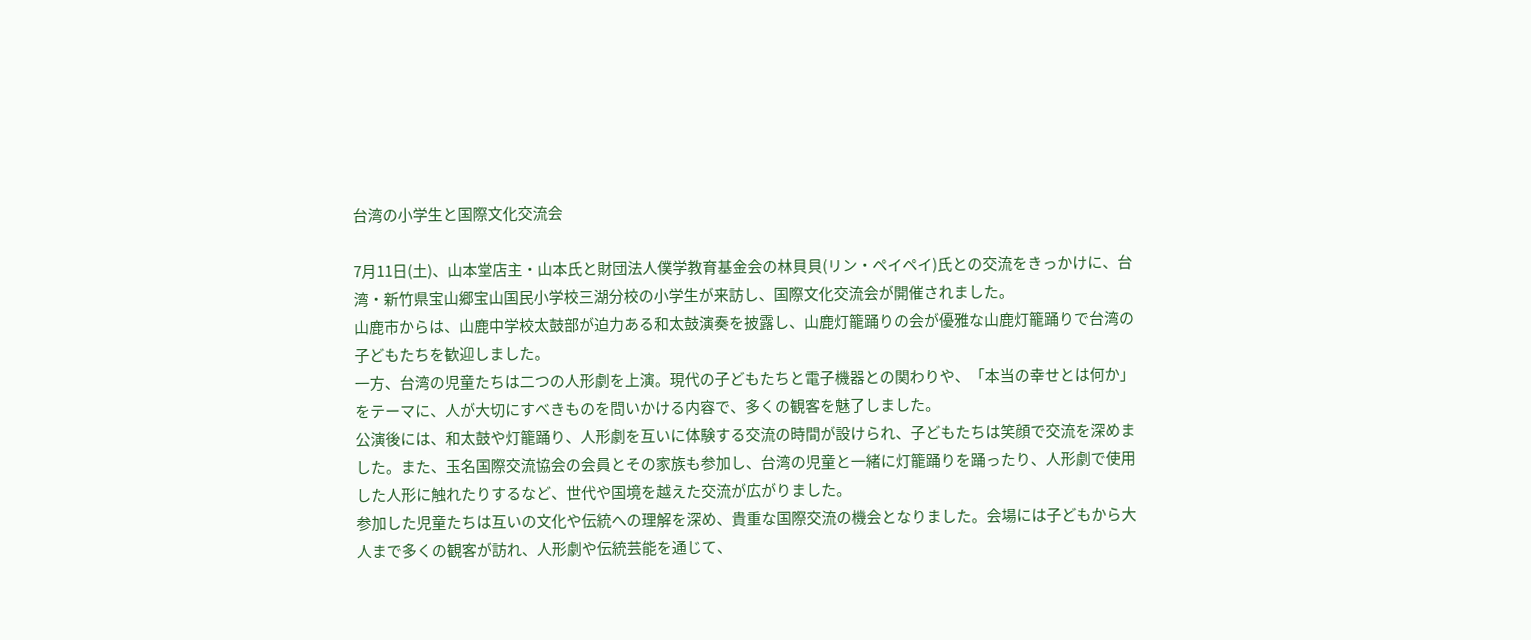台湾の小学生と国際文化交流会

7月11日(土)、山本堂店主・山本氏と財団法人僕学教育基金会の林貝貝(リン・ペイペイ)氏との交流をきっかけに、台湾・新竹県宝山郷宝山国民小学校三湖分校の小学生が来訪し、国際文化交流会が開催されました。
山鹿市からは、山鹿中学校太鼓部が迫力ある和太鼓演奏を披露し、山鹿灯籠踊りの会が優雅な山鹿灯籠踊りで台湾の子どもたちを歓迎しました。
一方、台湾の児童たちは二つの人形劇を上演。現代の子どもたちと電子機器との関わりや、「本当の幸せとは何か」をテーマに、人が大切にすべきものを問いかける内容で、多くの観客を魅了しました。
公演後には、和太鼓や灯籠踊り、人形劇を互いに体験する交流の時間が設けられ、子どもたちは笑顔で交流を深めました。また、玉名国際交流協会の会員とその家族も参加し、台湾の児童と一緒に灯籠踊りを踊ったり、人形劇で使用した人形に触れたりするなど、世代や国境を越えた交流が広がりました。
参加した児童たちは互いの文化や伝統への理解を深め、貴重な国際交流の機会となりました。会場には子どもから大人まで多くの観客が訪れ、人形劇や伝統芸能を通じて、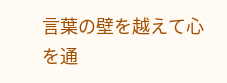言葉の壁を越えて心を通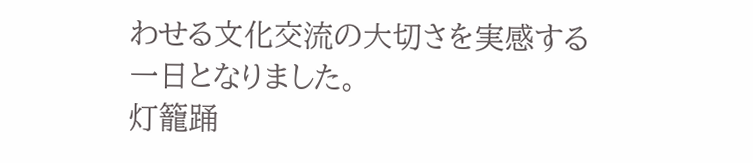わせる文化交流の大切さを実感する一日となりました。
灯籠踊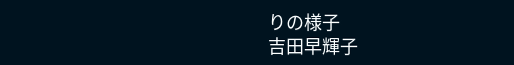りの様子
吉田早輝子